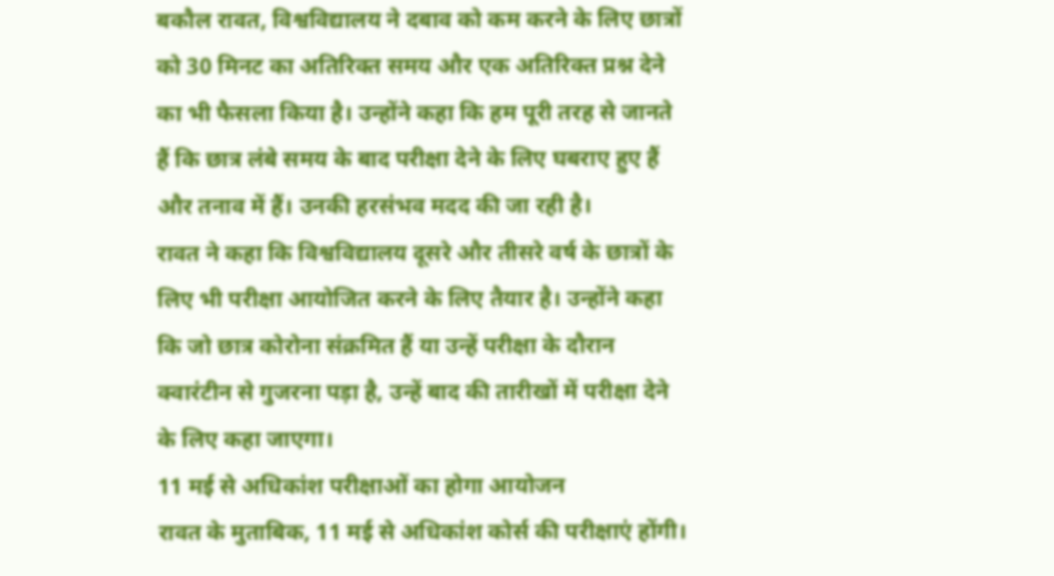बकौल रावत, विश्वविद्यालय ने दबाव को कम करने के लिए छात्रों को 30 मिनट का अतिरिक्त समय और एक अतिरिक्त प्रश्न देने का भी फैसला किया है। उन्होंने कहा कि हम पूरी तरह से जानते हैं कि छात्र लंबे समय के बाद परीक्षा देने के लिए घबराए हुए हैं और तनाव में हैं। उनकी हरसंभव मदद की जा रही है।
रावत ने कहा कि विश्वविद्यालय दूसरे और तीसरे वर्ष के छात्रों के लिए भी परीक्षा आयोजित करने के लिए तैयार है। उन्होंने कहा कि जो छात्र कोरोना संक्रमित हैं या उन्हें परीक्षा के दौरान क्वारंटीन से गुजरना पड़ा है, उन्हें बाद की तारीखों में परीक्षा देने के लिए कहा जाएगा।
11 मई से अधिकांश परीक्षाओं का होगा आयोजन
रावत के मुताबिक, 11 मई से अधिकांश कोर्स की परीक्षाएं होंगी।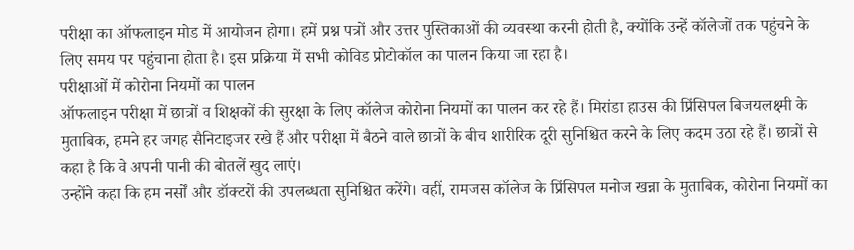परीक्षा का ऑफलाइन मोड में आयोजन होगा। हमें प्रश्न पत्रों और उत्तर पुस्तिकाओं की व्यवस्था करनी होती है, क्योंकि उन्हें कॉलेजों तक पहुंचने के लिए समय पर पहुंचाना होता है। इस प्रक्रिया में सभी कोविड प्रोटोकॉल का पालन किया जा रहा है।
परीक्षाओं में कोरोना नियमों का पालन
ऑफलाइन परीक्षा में छात्रों व शिक्षकों की सुरक्षा के लिए कॉलेज कोरोना नियमों का पालन कर रहे हैं। मिरांडा हाउस की प्रिंसिपल बिजयलक्ष्मी के मुताबिक, हमने हर जगह सैनिटाइजर रखे हैं और परीक्षा में बैठने वाले छात्रों के बीच शारीरिक दूरी सुनिश्चित करने के लिए कदम उठा रहे हैं। छात्रों से कहा है कि वे अपनी पानी की बोतलें खुद लाएं।
उन्होंने कहा कि हम नर्सों और डॉक्टरों की उपलब्धता सुनिश्चित करेंगे। वहीं, रामजस कॉलेज के प्रिंसिपल मनोज खन्ना के मुताबिक, कोरोना नियमों का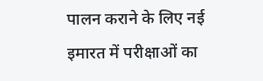पालन कराने के लिए नई इमारत में परीक्षाओं का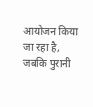आयोजन किया जा रहा है, जबकि पुरानी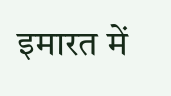इमारत में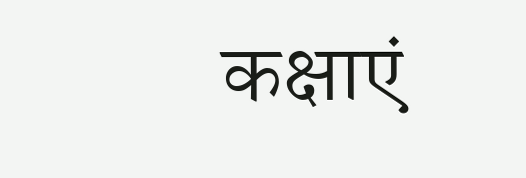कक्षाएं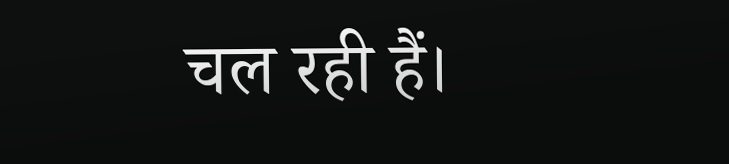चल रही हैं।